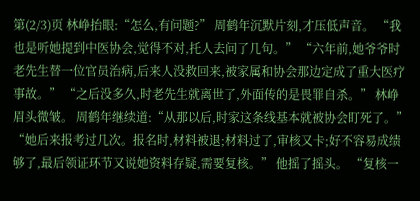第(2/3)页 林峥抬眼:“怎么,有问题?” 周鹤年沉默片刻,才压低声音。 “我也是听她提到中医协会,觉得不对,托人去问了几句。” “六年前,她爷爷时老先生替一位官员治病,后来人没救回来,被家属和协会那边定成了重大医疗事故。” “之后没多久,时老先生就离世了,外面传的是畏罪自杀。” 林峥眉头微皱。 周鹤年继续道:“从那以后,时家这条线基本就被协会盯死了。” “她后来报考过几次。报名时,材料被退;材料过了,审核又卡;好不容易成绩够了,最后领证环节又说她资料存疑,需要复核。” 他摇了摇头。 “复核一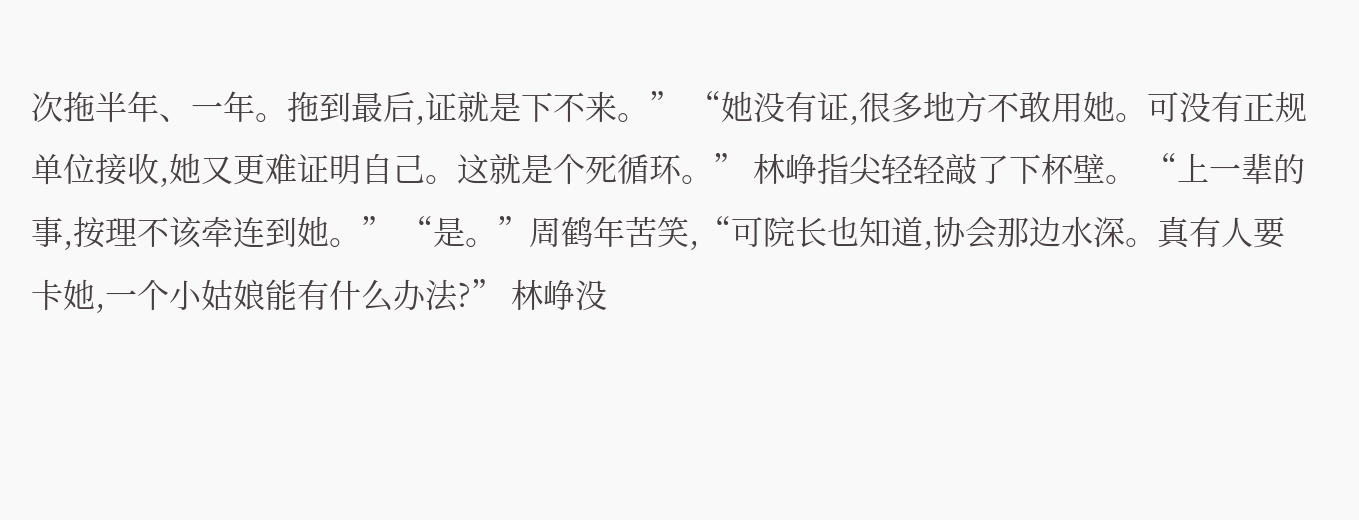次拖半年、一年。拖到最后,证就是下不来。” “她没有证,很多地方不敢用她。可没有正规单位接收,她又更难证明自己。这就是个死循环。” 林峥指尖轻轻敲了下杯壁。 “上一辈的事,按理不该牵连到她。” “是。”周鹤年苦笑,“可院长也知道,协会那边水深。真有人要卡她,一个小姑娘能有什么办法?” 林峥没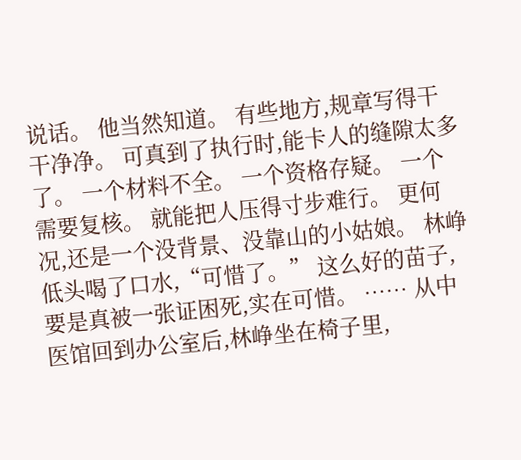说话。 他当然知道。 有些地方,规章写得干干净净。 可真到了执行时,能卡人的缝隙太多了。 一个材料不全。 一个资格存疑。 一个需要复核。 就能把人压得寸步难行。 更何况,还是一个没背景、没靠山的小姑娘。 林峥低头喝了口水,“可惜了。” 这么好的苗子,要是真被一张证困死,实在可惜。 …… 从中医馆回到办公室后,林峥坐在椅子里,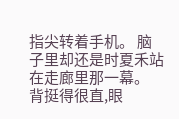指尖转着手机。 脑子里却还是时夏禾站在走廊里那一幕。 背挺得很直,眼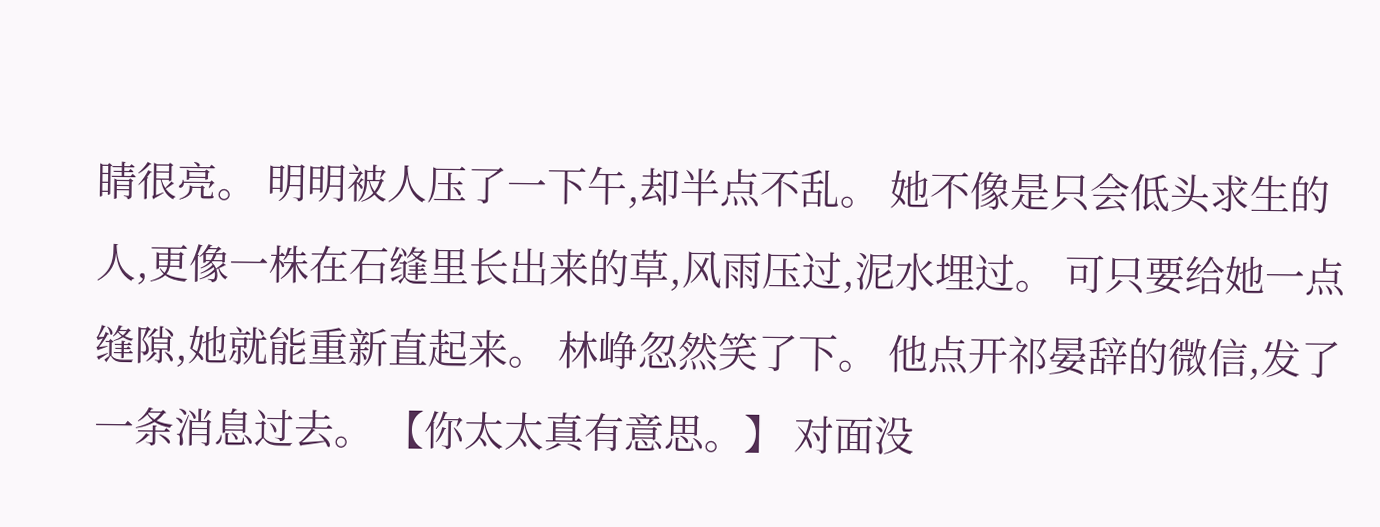睛很亮。 明明被人压了一下午,却半点不乱。 她不像是只会低头求生的人,更像一株在石缝里长出来的草,风雨压过,泥水埋过。 可只要给她一点缝隙,她就能重新直起来。 林峥忽然笑了下。 他点开祁晏辞的微信,发了一条消息过去。 【你太太真有意思。】 对面没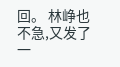回。 林峥也不急,又发了一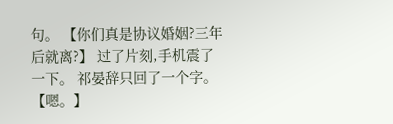句。 【你们真是协议婚姻?三年后就离?】 过了片刻,手机震了一下。 祁晏辞只回了一个字。 【嗯。】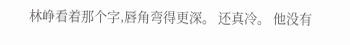林峥看着那个字,唇角弯得更深。 还真冷。 他没有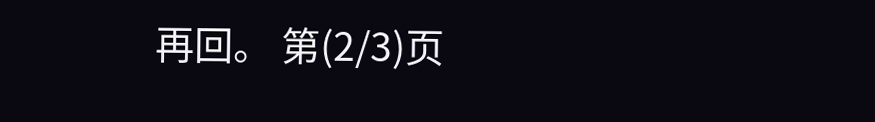再回。 第(2/3)页